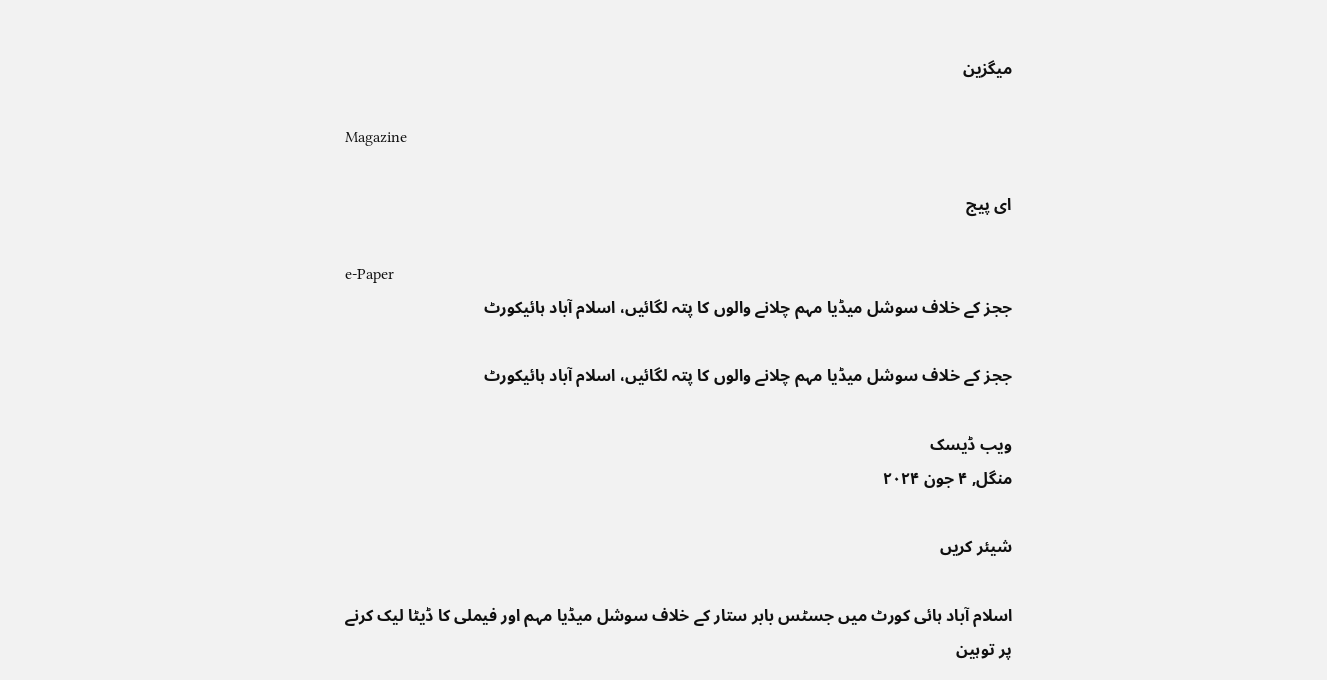میگزین

Magazine

ای پیج

e-Paper
ججز کے خلاف سوشل میڈیا مہم چلانے والوں کا پتہ لگائیں، اسلام آباد ہائیکورٹ

ججز کے خلاف سوشل میڈیا مہم چلانے والوں کا پتہ لگائیں، اسلام آباد ہائیکورٹ

ویب ڈیسک
منگل, ۴ جون ۲۰۲۴

شیئر کریں

اسلام آباد ہائی کورٹ میں جسٹس بابر ستار کے خلاف سوشل میڈیا مہم اور فیملی کا ڈیٹا لیک کرنے پر توہین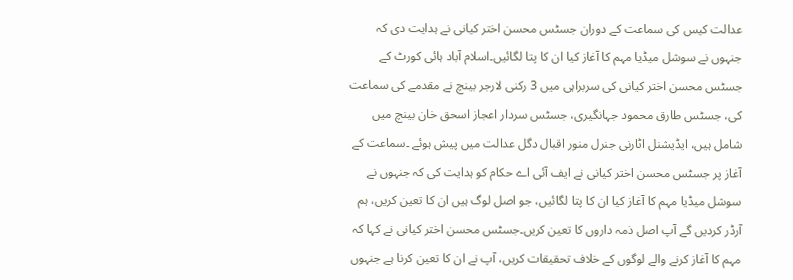عدالت کیس کی سماعت کے دوران جسٹس محسن اختر کیانی نے ہدایت دی کہ جنہوں نے سوشل میڈیا مہم کا آغاز کیا ان کا پتا لگائیں۔اسلام آباد ہائی کورٹ کے جسٹس محسن اختر کیانی کی سربراہی میں 3 رکنی لارجر بینچ نے مقدمے کی سماعت کی، جسٹس طارق محمود جہانگیری، جسٹس سردار اعجاز اسحق خان بینچ میں شامل ہیں، ایڈیشنل اٹارنی جنرل منور اقبال دگل عدالت میں پیش ہوئے ۔سماعت کے آغاز پر جسٹس محسن اختر کیانی نے ایف آئی اے حکام کو ہدایت کی کہ جنہوں نے سوشل میڈیا مہم کا آغاز کیا ان کا پتا لگائیں، جو اصل لوگ ہیں ان کا تعین کریں، ہم آرڈر کردیں گے آپ اصل ذمہ داروں کا تعین کریں۔جسٹس محسن اختر کیانی نے کہا کہ مہم کا آغاز کرنے والے لوگوں کے خلاف تحقیقات کریں، آپ نے ان کا تعین کرنا ہے جنہوں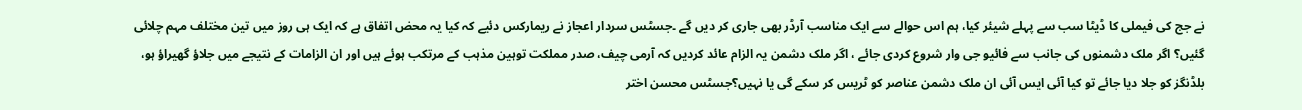نے جج کی فیملی کا ڈیٹا سب سے پہلے شیئر کیا، ہم اس حوالے سے ایک مناسب آرڈر بھی جاری کر دیں گے ۔جسٹس سردار اعجاز نے ریمارکس دئیے کہ کیا یہ محض اتفاق ہے کہ ایک ہی روز میں تین مختلف مہم چلائی گئیں؟ اگر ملک دشمنوں کی جانب سے فائیو جی وار شروع کردی جائے ، اگر ملک دشمن یہ الزام عائد کردیں کہ آرمی چیف، صدر مملکت توہین مذہب کے مرتکب ہوئے ہیں اور ان الزامات کے نتیجے میں جلاؤ گھیراؤ ہو، بلڈنگز کو جلا دیا جائے تو کیا آئی ایس آئی ان ملک دشمن عناصر کو ٹریس کر سکے گی یا نہیں؟جسٹس محسن اختر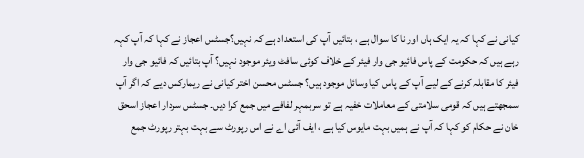کیانی نے کہا کہ یہ ایک ہاں اور نا کا سوال ہے ، بتائیں آپ کی استعداد ہے کہ نہیں؟جسٹس اعجاز نے کہا کہ آپ کہہ رہے ہیں کہ حکومت کے پاس فائیو جی وار فیئر کے خلاف کوئی سافٹ ویئر موجود نہیں؟ آپ بتائیں کہ فائیو جی وار فیئر کا مقابلہ کرنے کے لیے آپ کے پاس کیا وسائل موجود ہیں؟ جسٹس محسن اختر کیانی نے ریمارکس دیے کہ اگر آپ سمجھتے ہیں کہ قومی سلامتی کے معاملات خفیہ ہے تو سربمہر لفافے میں جمع کرا دیں۔ جسٹس سردار اعجاز اسحق خان نے حکام کو کہا کہ آپ نے ہمیں بہت مایوس کیا ہے ، ایف آئی اے نے اس رپورٹ سے بہت بہتر رپورٹ جمع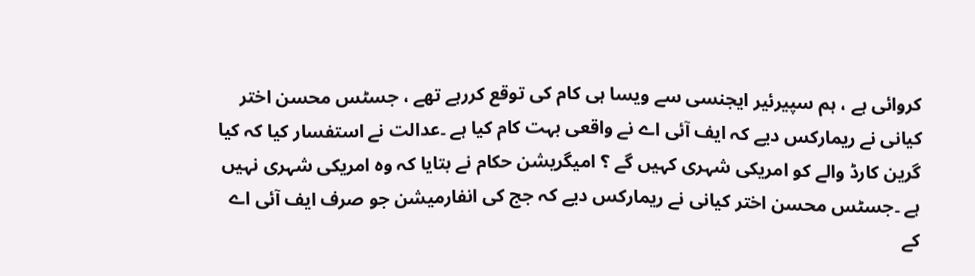کروائی ہے ، ہم سپیرئیر ایجنسی سے ویسا ہی کام کی توقع کررہے تھے ، جسٹس محسن اختر کیانی نے ریمارکس دیے کہ ایف آئی اے نے واقعی بہت کام کیا ہے ۔عدالت نے استفسار کیا کہ کیا گرین کارڈ والے کو امریکی شہری کہیں گے ؟ امیگریشن حکام نے بتایا کہ وہ امریکی شہری نہیں ہے ۔جسٹس محسن اختر کیانی نے ریمارکس دیے کہ جج کی انفارمیشن جو صرف ایف آئی اے کے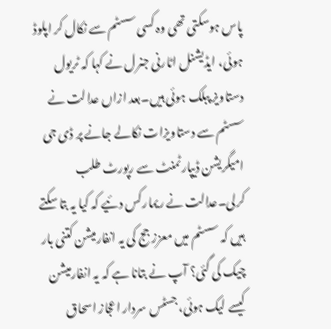پاس ہوسکتی تھی وہ کسی سسٹم سے نکال کر اپلوڈ ہوئی، ایڈیشنل اٹارنی جنرل نے کہا کہ ٹریول دستاویز پبلک ہوئی ہیں۔بعد ازاں عدالت نے سسٹم سے دستاویزات نکالے جانے پر ڈی جی امیگریشن ڈیپارٹمنٹ سے رپورٹ طلب کرلی۔عدالت نے ریمارکس دئیے کہ کیا یہ بتا سکتے ہیں کہ سسٹم میں معزز جج کی یہ انفارمیشن کتنی بار چیک کی گئی؟ آپ نے بتانا ہے کہ یہ انفارمیشن کیسے لیک ہوئی، جسٹس سردار اعجاز اسحاق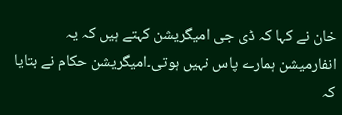خان نے کہا کہ ڈی جی امیگریشن کہتے ہیں کہ یہ انفارمیشن ہمارے پاس نہیں ہوتی۔امیگریشن حکام نے بتایا کہ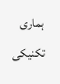ہماری تکنیکی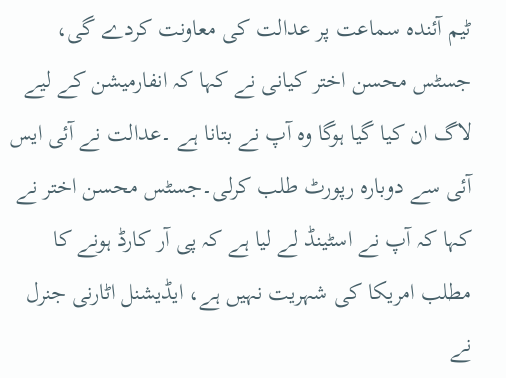ٹیم آئندہ سماعت پر عدالت کی معاونت کردے گی، جسٹس محسن اختر کیانی نے کہا کہ انفارمیشن کے لیے لاگ ان کیا گیا ہوگا وہ آپ نے بتانا ہے ۔عدالت نے آئی ایس آئی سے دوبارہ رپورٹ طلب کرلی۔جسٹس محسن اختر نے کہا کہ آپ نے اسٹینڈ لے لیا ہے کہ پی آر کارڈ ہونے کا مطلب امریکا کی شہریت نہیں ہے، ایڈیشنل اٹارنی جنرل نے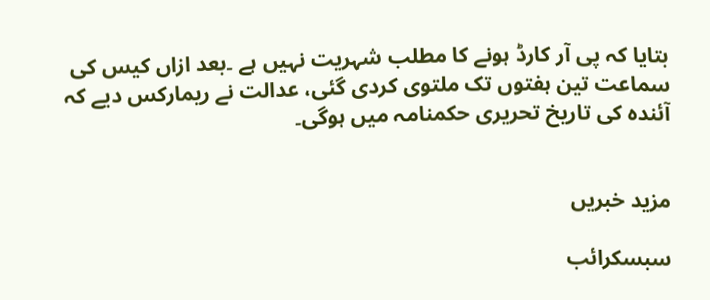بتایا کہ پی آر کارڈ ہونے کا مطلب شہریت نہیں ہے ۔بعد ازاں کیس کی سماعت تین ہفتوں تک ملتوی کردی گئی، عدالت نے ریمارکس دیے کہ آئندہ کی تاریخ تحریری حکمنامہ میں ہوگی۔


مزید خبریں

سبسکرائب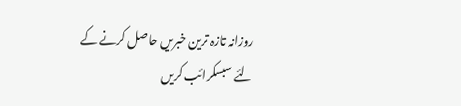روزانہ تازہ ترین خبریں حاصل کرنے کے لئے سبسکرائب کریں